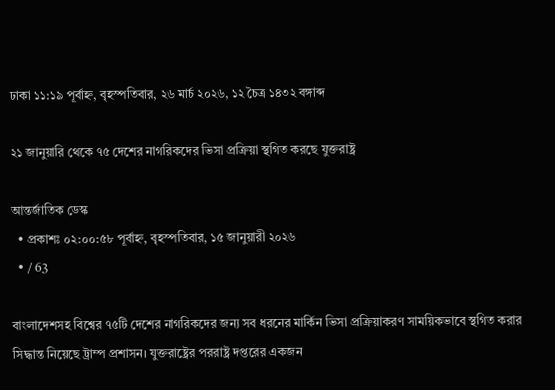ঢাকা ১১:১৯ পূর্বাহ্ন, বৃহস্পতিবার, ২৬ মার্চ ২০২৬, ১২ চৈত্র ১৪৩২ বঙ্গাব্দ

২১ জানুয়ারি থেকে ৭৫ দেশের নাগরিকদের ভিসা প্রক্রিয়া স্থগিত করছে যুক্তরাষ্ট্র

আন্তর্জাতিক ডেস্ক
  • প্রকাশঃ ০২:০০:৫৮ পূর্বাহ্ন, বৃহস্পতিবার, ১৫ জানুয়ারী ২০২৬
  • / 63

বাংলাদেশসহ বিশ্বের ৭৫টি দেশের নাগরিকদের জন্য সব ধরনের মার্কিন ভিসা প্রক্রিয়াকরণ সাময়িকভাবে স্থগিত করার সিদ্ধান্ত নিয়েছে ট্রাম্প প্রশাসন। যুক্তরাষ্ট্রের পররাষ্ট্র দপ্তরের একজন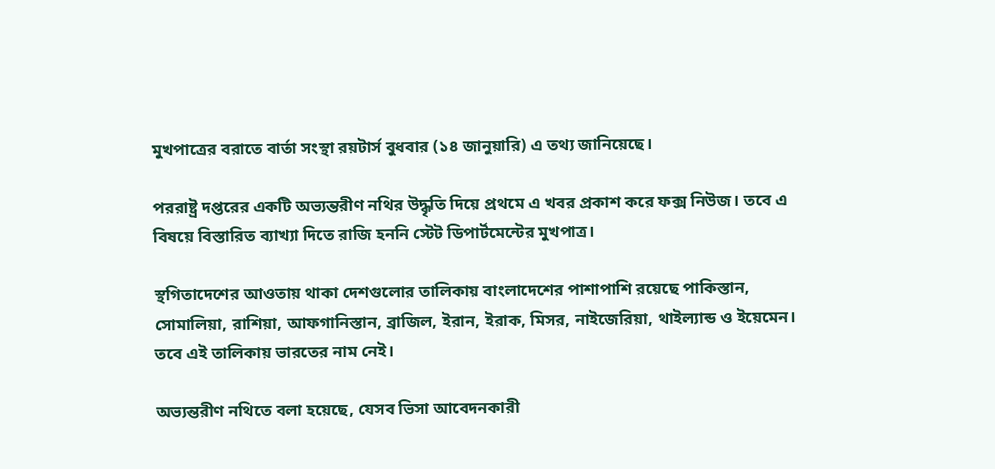মুখপাত্রের বরাতে বার্তা সংস্থা রয়টার্স বুধবার (১৪ জানুয়ারি) এ তথ্য জানিয়েছে।

পররাষ্ট্র দপ্তরের একটি অভ্যন্তরীণ নথির উদ্ধৃতি দিয়ে প্রথমে এ খবর প্রকাশ করে ফক্স নিউজ। তবে এ বিষয়ে বিস্তারিত ব্যাখ্যা দিতে রাজি হননি স্টেট ডিপার্টমেন্টের মুখপাত্র।

স্থগিতাদেশের আওতায় থাকা দেশগুলোর তালিকায় বাংলাদেশের পাশাপাশি রয়েছে পাকিস্তান, সোমালিয়া, রাশিয়া, আফগানিস্তান, ব্রাজিল, ইরান, ইরাক, মিসর, নাইজেরিয়া, থাইল্যান্ড ও ইয়েমেন। তবে এই তালিকায় ভারতের নাম নেই।

অভ্যন্তরীণ নথিতে বলা হয়েছে, যেসব ভিসা আবেদনকারী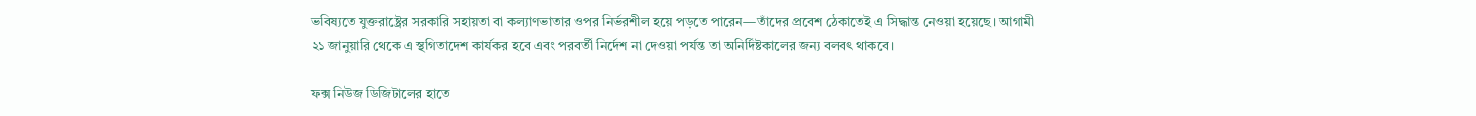ভবিষ্যতে যুক্তরাষ্ট্রের সরকারি সহায়তা বা কল্যাণভাতার ওপর নির্ভরশীল হয়ে পড়তে পারেন—তাঁদের প্রবেশ ঠেকাতেই এ সিদ্ধান্ত নেওয়া হয়েছে। আগামী ২১ জানুয়ারি থেকে এ স্থগিতাদেশ কার্যকর হবে এবং পরবর্তী নির্দেশ না দেওয়া পর্যন্ত তা অনির্দিষ্টকালের জন্য বলবৎ থাকবে।

ফক্স নিউজ ডিজিটালের হাতে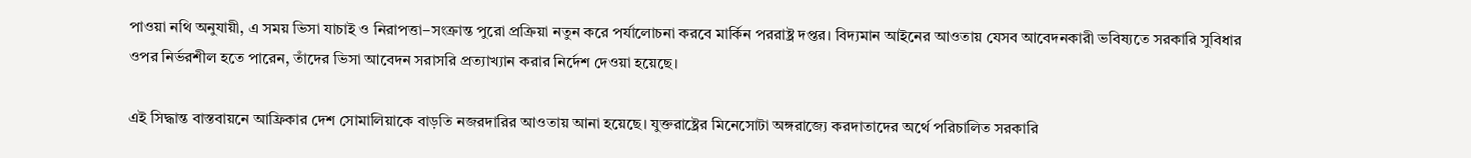পাওয়া নথি অনুযায়ী, এ সময় ভিসা যাচাই ও নিরাপত্তা–সংক্রান্ত পুরো প্রক্রিয়া নতুন করে পর্যালোচনা করবে মার্কিন পররাষ্ট্র দপ্তর। বিদ্যমান আইনের আওতায় যেসব আবেদনকারী ভবিষ্যতে সরকারি সুবিধার ওপর নির্ভরশীল হতে পারেন, তাঁদের ভিসা আবেদন সরাসরি প্রত্যাখ্যান করার নির্দেশ দেওয়া হয়েছে।

এই সিদ্ধান্ত বাস্তবায়নে আফ্রিকার দেশ সোমালিয়াকে বাড়তি নজরদারির আওতায় আনা হয়েছে। যুক্তরাষ্ট্রের মিনেসোটা অঙ্গরাজ্যে করদাতাদের অর্থে পরিচালিত সরকারি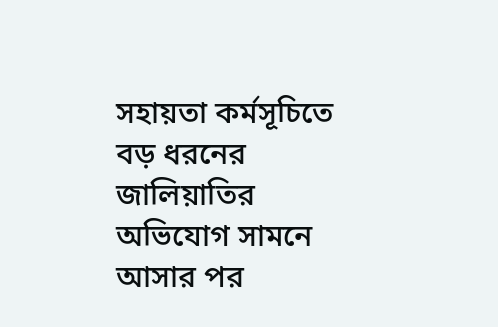সহায়তা কর্মসূচিতে বড় ধরনের জালিয়াতির অভিযোগ সামনে আসার পর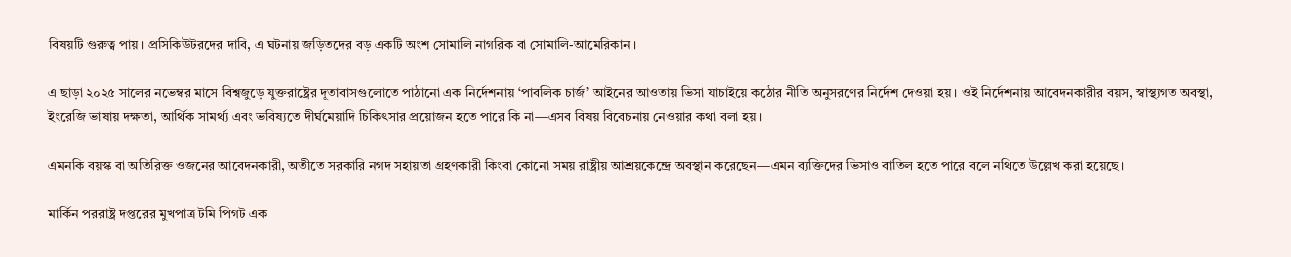বিষয়টি গুরুত্ব পায়। প্রসিকিউটরদের দাবি, এ ঘটনায় জড়িতদের বড় একটি অংশ সোমালি নাগরিক বা সোমালি-আমেরিকান।

এ ছাড়া ২০২৫ সালের নভেম্বর মাসে বিশ্বজুড়ে যুক্তরাষ্ট্রের দূতাবাসগুলোতে পাঠানো এক নির্দেশনায় ‘পাবলিক চার্জ’ আইনের আওতায় ভিসা যাচাইয়ে কঠোর নীতি অনুসরণের নির্দেশ দেওয়া হয়। ওই নির্দেশনায় আবেদনকারীর বয়স, স্বাস্থ্যগত অবস্থা, ইংরেজি ভাষায় দক্ষতা, আর্থিক সামর্থ্য এবং ভবিষ্যতে দীর্ঘমেয়াদি চিকিৎসার প্রয়োজন হতে পারে কি না—এসব বিষয় বিবেচনায় নেওয়ার কথা বলা হয়।

এমনকি বয়স্ক বা অতিরিক্ত ওজনের আবেদনকারী, অতীতে সরকারি নগদ সহায়তা গ্রহণকারী কিংবা কোনো সময় রাষ্ট্রীয় আশ্রয়কেন্দ্রে অবস্থান করেছেন—এমন ব্যক্তিদের ভিসাও বাতিল হতে পারে বলে নথিতে উল্লেখ করা হয়েছে।

মার্কিন পররাষ্ট্র দপ্তরের মুখপাত্র টমি পিগট এক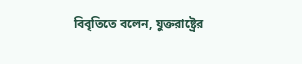বিবৃতিতে বলেন, যুক্তরাষ্ট্রের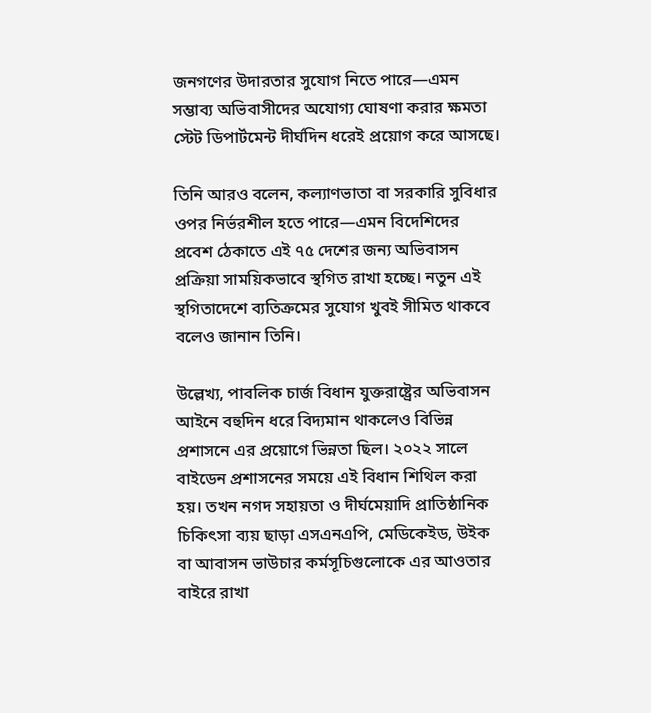জনগণের উদারতার সুযোগ নিতে পারে—এমন সম্ভাব্য অভিবাসীদের অযোগ্য ঘোষণা করার ক্ষমতা স্টেট ডিপার্টমেন্ট দীর্ঘদিন ধরেই প্রয়োগ করে আসছে।

তিনি আরও বলেন, কল্যাণভাতা বা সরকারি সুবিধার ওপর নির্ভরশীল হতে পারে—এমন বিদেশিদের প্রবেশ ঠেকাতে এই ৭৫ দেশের জন্য অভিবাসন প্রক্রিয়া সাময়িকভাবে স্থগিত রাখা হচ্ছে। নতুন এই স্থগিতাদেশে ব্যতিক্রমের সুযোগ খুবই সীমিত থাকবে বলেও জানান তিনি।

উল্লেখ্য, পাবলিক চার্জ বিধান যুক্তরাষ্ট্রের অভিবাসন আইনে বহুদিন ধরে বিদ্যমান থাকলেও বিভিন্ন প্রশাসনে এর প্রয়োগে ভিন্নতা ছিল। ২০২২ সালে বাইডেন প্রশাসনের সময়ে এই বিধান শিথিল করা হয়। তখন নগদ সহায়তা ও দীর্ঘমেয়াদি প্রাতিষ্ঠানিক চিকিৎসা ব্যয় ছাড়া এসএনএপি, মেডিকেইড, উইক বা আবাসন ভাউচার কর্মসূচিগুলোকে এর আওতার বাইরে রাখা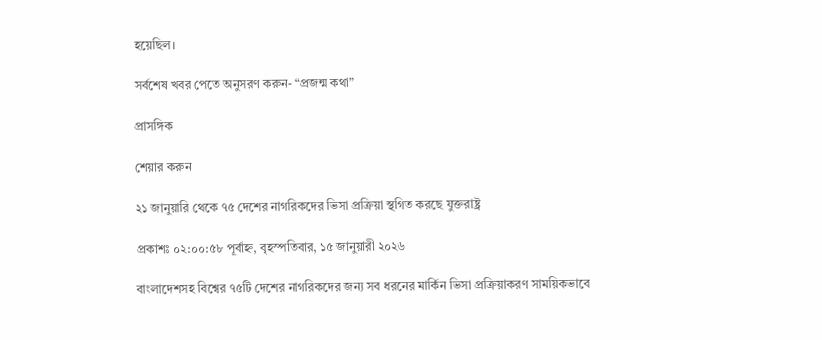হয়েছিল।

সর্বশেষ খবর পেতে অনুসরণ করুন- “প্রজন্ম কথা”

প্রাসঙ্গিক

শেয়ার করুন

২১ জানুয়ারি থেকে ৭৫ দেশের নাগরিকদের ভিসা প্রক্রিয়া স্থগিত করছে যুক্তরাষ্ট্র

প্রকাশঃ ০২:০০:৫৮ পূর্বাহ্ন, বৃহস্পতিবার, ১৫ জানুয়ারী ২০২৬

বাংলাদেশসহ বিশ্বের ৭৫টি দেশের নাগরিকদের জন্য সব ধরনের মার্কিন ভিসা প্রক্রিয়াকরণ সাময়িকভাবে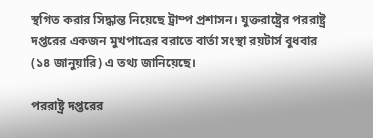স্থগিত করার সিদ্ধান্ত নিয়েছে ট্রাম্প প্রশাসন। যুক্তরাষ্ট্রের পররাষ্ট্র দপ্তরের একজন মুখপাত্রের বরাতে বার্তা সংস্থা রয়টার্স বুধবার (১৪ জানুয়ারি) এ তথ্য জানিয়েছে।

পররাষ্ট্র দপ্তরের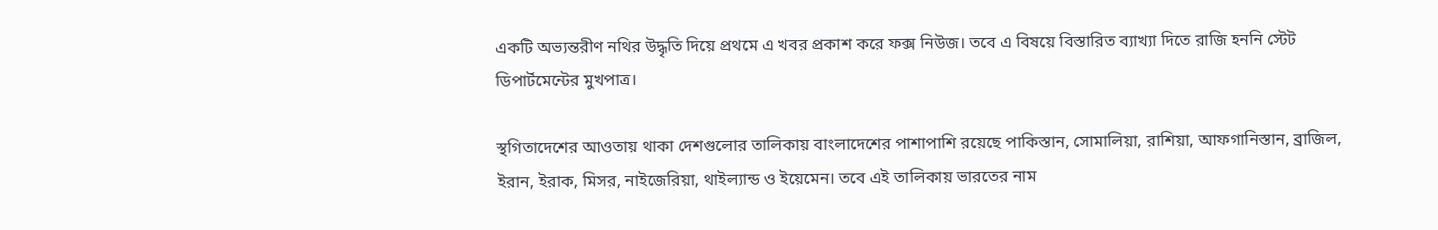একটি অভ্যন্তরীণ নথির উদ্ধৃতি দিয়ে প্রথমে এ খবর প্রকাশ করে ফক্স নিউজ। তবে এ বিষয়ে বিস্তারিত ব্যাখ্যা দিতে রাজি হননি স্টেট ডিপার্টমেন্টের মুখপাত্র।

স্থগিতাদেশের আওতায় থাকা দেশগুলোর তালিকায় বাংলাদেশের পাশাপাশি রয়েছে পাকিস্তান, সোমালিয়া, রাশিয়া, আফগানিস্তান, ব্রাজিল, ইরান, ইরাক, মিসর, নাইজেরিয়া, থাইল্যান্ড ও ইয়েমেন। তবে এই তালিকায় ভারতের নাম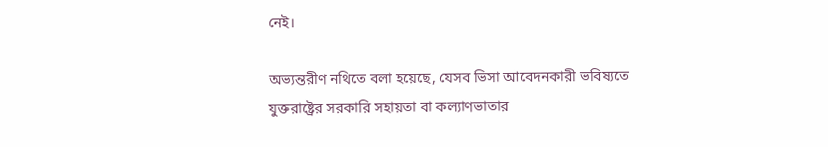নেই।

অভ্যন্তরীণ নথিতে বলা হয়েছে, যেসব ভিসা আবেদনকারী ভবিষ্যতে যুক্তরাষ্ট্রের সরকারি সহায়তা বা কল্যাণভাতার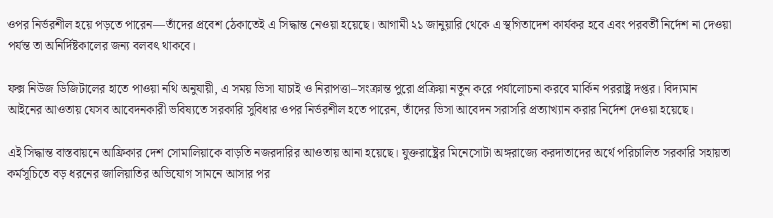ওপর নির্ভরশীল হয়ে পড়তে পারেন—তাঁদের প্রবেশ ঠেকাতেই এ সিদ্ধান্ত নেওয়া হয়েছে। আগামী ২১ জানুয়ারি থেকে এ স্থগিতাদেশ কার্যকর হবে এবং পরবর্তী নির্দেশ না দেওয়া পর্যন্ত তা অনির্দিষ্টকালের জন্য বলবৎ থাকবে।

ফক্স নিউজ ডিজিটালের হাতে পাওয়া নথি অনুযায়ী, এ সময় ভিসা যাচাই ও নিরাপত্তা–সংক্রান্ত পুরো প্রক্রিয়া নতুন করে পর্যালোচনা করবে মার্কিন পররাষ্ট্র দপ্তর। বিদ্যমান আইনের আওতায় যেসব আবেদনকারী ভবিষ্যতে সরকারি সুবিধার ওপর নির্ভরশীল হতে পারেন, তাঁদের ভিসা আবেদন সরাসরি প্রত্যাখ্যান করার নির্দেশ দেওয়া হয়েছে।

এই সিদ্ধান্ত বাস্তবায়নে আফ্রিকার দেশ সোমালিয়াকে বাড়তি নজরদারির আওতায় আনা হয়েছে। যুক্তরাষ্ট্রের মিনেসোটা অঙ্গরাজ্যে করদাতাদের অর্থে পরিচালিত সরকারি সহায়তা কর্মসূচিতে বড় ধরনের জালিয়াতির অভিযোগ সামনে আসার পর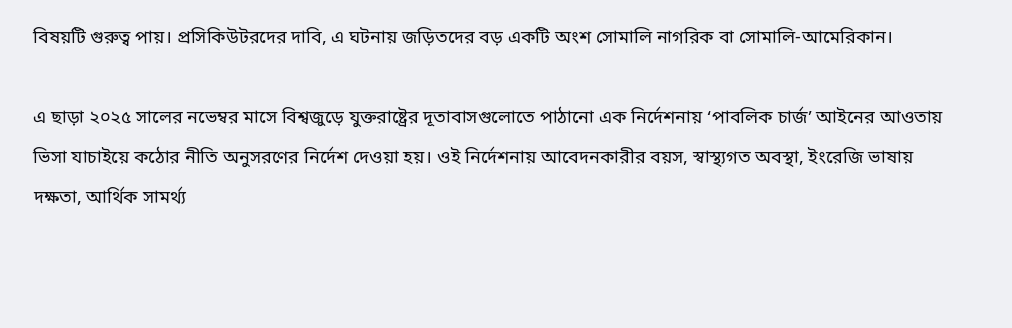বিষয়টি গুরুত্ব পায়। প্রসিকিউটরদের দাবি, এ ঘটনায় জড়িতদের বড় একটি অংশ সোমালি নাগরিক বা সোমালি-আমেরিকান।

এ ছাড়া ২০২৫ সালের নভেম্বর মাসে বিশ্বজুড়ে যুক্তরাষ্ট্রের দূতাবাসগুলোতে পাঠানো এক নির্দেশনায় ‘পাবলিক চার্জ’ আইনের আওতায় ভিসা যাচাইয়ে কঠোর নীতি অনুসরণের নির্দেশ দেওয়া হয়। ওই নির্দেশনায় আবেদনকারীর বয়স, স্বাস্থ্যগত অবস্থা, ইংরেজি ভাষায় দক্ষতা, আর্থিক সামর্থ্য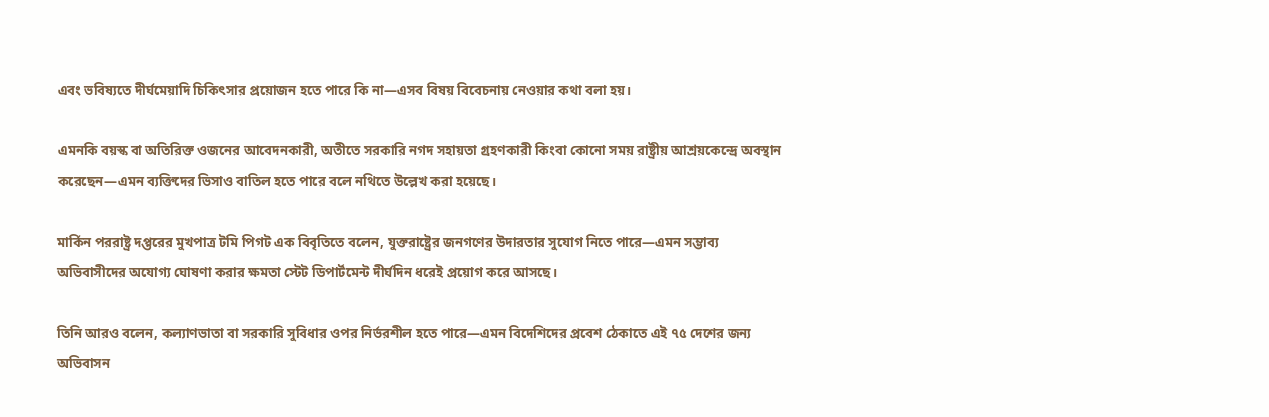এবং ভবিষ্যতে দীর্ঘমেয়াদি চিকিৎসার প্রয়োজন হতে পারে কি না—এসব বিষয় বিবেচনায় নেওয়ার কথা বলা হয়।

এমনকি বয়স্ক বা অতিরিক্ত ওজনের আবেদনকারী, অতীতে সরকারি নগদ সহায়তা গ্রহণকারী কিংবা কোনো সময় রাষ্ট্রীয় আশ্রয়কেন্দ্রে অবস্থান করেছেন—এমন ব্যক্তিদের ভিসাও বাতিল হতে পারে বলে নথিতে উল্লেখ করা হয়েছে।

মার্কিন পররাষ্ট্র দপ্তরের মুখপাত্র টমি পিগট এক বিবৃতিতে বলেন, যুক্তরাষ্ট্রের জনগণের উদারতার সুযোগ নিতে পারে—এমন সম্ভাব্য অভিবাসীদের অযোগ্য ঘোষণা করার ক্ষমতা স্টেট ডিপার্টমেন্ট দীর্ঘদিন ধরেই প্রয়োগ করে আসছে।

তিনি আরও বলেন, কল্যাণভাতা বা সরকারি সুবিধার ওপর নির্ভরশীল হতে পারে—এমন বিদেশিদের প্রবেশ ঠেকাতে এই ৭৫ দেশের জন্য অভিবাসন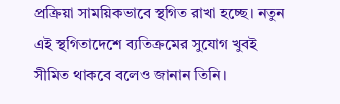প্রক্রিয়া সাময়িকভাবে স্থগিত রাখা হচ্ছে। নতুন এই স্থগিতাদেশে ব্যতিক্রমের সুযোগ খুবই সীমিত থাকবে বলেও জানান তিনি।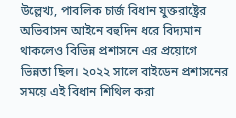উল্লেখ্য, পাবলিক চার্জ বিধান যুক্তরাষ্ট্রের অভিবাসন আইনে বহুদিন ধরে বিদ্যমান থাকলেও বিভিন্ন প্রশাসনে এর প্রয়োগে ভিন্নতা ছিল। ২০২২ সালে বাইডেন প্রশাসনের সময়ে এই বিধান শিথিল করা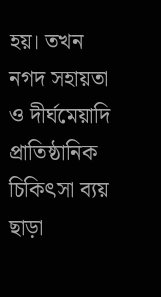হয়। তখন নগদ সহায়তা ও দীর্ঘমেয়াদি প্রাতিষ্ঠানিক চিকিৎসা ব্যয় ছাড়া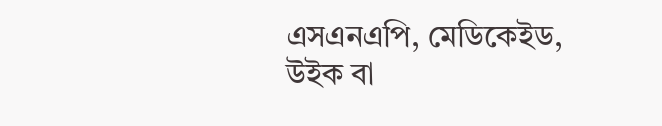এসএনএপি, মেডিকেইড, উইক বা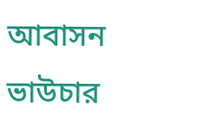আবাসন ভাউচার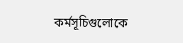কর্মসূচিগুলোকে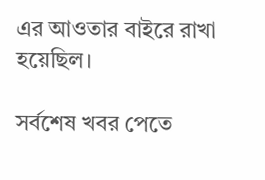এর আওতার বাইরে রাখা হয়েছিল।

সর্বশেষ খবর পেতে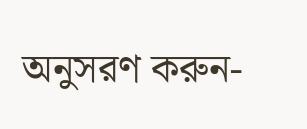অনুসরণ করুন-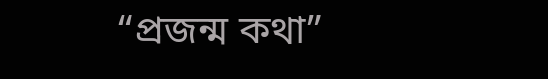“প্রজন্ম কথা”